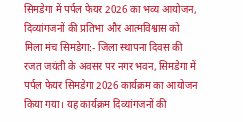सिमडेगा में पर्पल फेयर 2026 का भव्य आयोजन, दिव्यांगजनों की प्रतिभा और आत्मविश्वास को मिला मंच सिमडेगा:- जिला स्थापना दिवस की रजत जयंती के अवसर पर नगर भवन, सिमडेगा में पर्पल फेयर सिमडेगा 2026 कार्यक्रम का आयोजन किया गया। यह कार्यक्रम दिव्यांगजनों की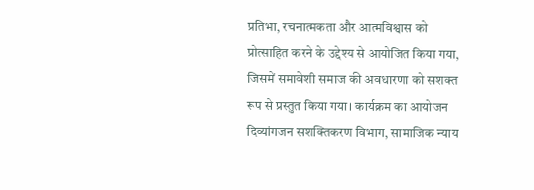प्रतिभा, रचनात्मकता और आत्मविश्वास को प्रोत्साहित करने के उद्देश्य से आयोजित किया गया, जिसमें समावेशी समाज की अवधारणा को सशक्त रूप से प्रस्तुत किया गया। कार्यक्रम का आयोजन दिव्यांगजन सशक्तिकरण विभाग, सामाजिक न्याय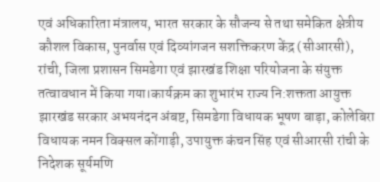एवं अधिकारिता मंत्रालय, भारत सरकार के सौजन्य से तथा समेकित क्षेत्रीय कौशल विकास, पुनर्वास एवं दिव्यांगजन सशक्तिकरण केंद्र (सीआरसी), रांची, जिला प्रशासन सिमडेगा एवं झारखंड शिक्षा परियोजना के संयुक्त तत्वावधान में किया गया।कार्यक्रम का शुभारंभ राज्य नि:शक्तता आयुक्त झारखंड सरकार अभयनंदन अंबष्ट, सिमडेगा विधायक भूषण बाड़ा, कोलेबिरा विधायक नमन विक्सल कोंगाड़ी, उपायुक्त कंचन सिंह एवं सीआरसी रांची के निदेशक सूर्यमणि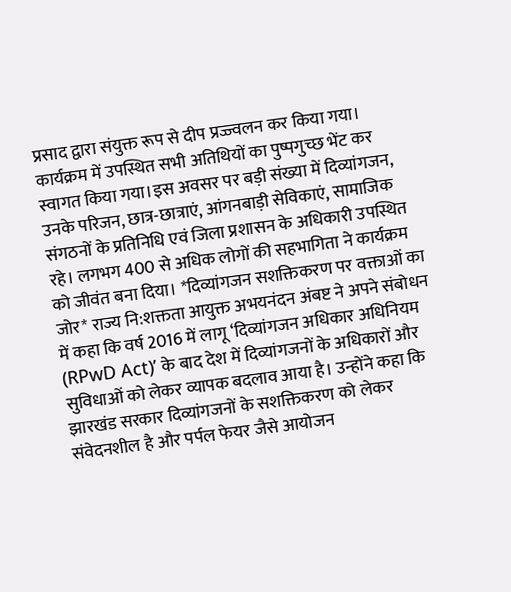प्रसाद द्वारा संयुक्त रूप से दीप प्रज्ज्वलन कर किया गया। कार्यक्रम में उपस्थित सभी अतिथियों का पुष्पगुच्छ भेंट कर स्वागत किया गया।इस अवसर पर बड़ी संख्या में दिव्यांगजन, उनके परिजन, छात्र-छात्राएं, आंगनबाड़ी सेविकाएं, सामाजिक संगठनों के प्रतिनिधि एवं जिला प्रशासन के अधिकारी उपस्थित रहे। लगभग 400 से अधिक लोगों की सहभागिता ने कार्यक्रम को जीवंत बना दिया। *दिव्यांगजन सशक्तिकरण पर वक्ताओं का जोर* राज्य नि:शक्तता आयुक्त अभयनंदन अंबष्ट ने अपने संबोधन में कहा कि वर्ष 2016 में लागू ‘दिव्यांगजन अधिकार अधिनियम (RPwD Act)’ के बाद देश में दिव्यांगजनों के अधिकारों और सुविधाओं को लेकर व्यापक बदलाव आया है। उन्होंने कहा कि झारखंड सरकार दिव्यांगजनों के सशक्तिकरण को लेकर संवेदनशील है और पर्पल फेयर जैसे आयोजन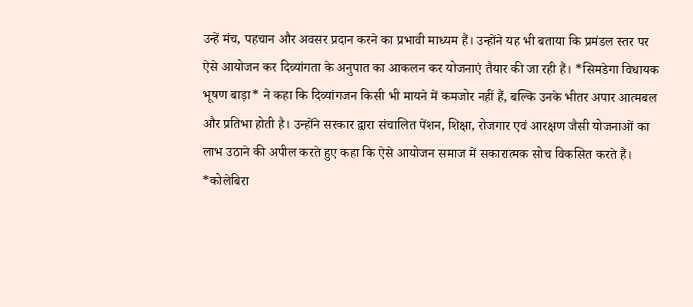उन्हें मंच, पहचान और अवसर प्रदान करने का प्रभावी माध्यम हैं। उन्होंने यह भी बताया कि प्रमंडल स्तर पर ऐसे आयोजन कर दिव्यांगता के अनुपात का आकलन कर योजनाएं तैयार की जा रही हैं। *सिमडेगा विधायक भूषण बाड़ा* ने कहा कि दिव्यांगजन किसी भी मायने में कमजोर नहीं हैं, बल्कि उनके भीतर अपार आत्मबल और प्रतिभा होती है। उन्होंने सरकार द्वारा संचालित पेंशन, शिक्षा, रोजगार एवं आरक्षण जैसी योजनाओं का लाभ उठाने की अपील करते हुए कहा कि ऐसे आयोजन समाज में सकारात्मक सोच विकसित करते हैं। *कोलेबिरा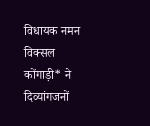विधायक नमन विक्सल कोंगाड़ी* ने दिव्यांगजनों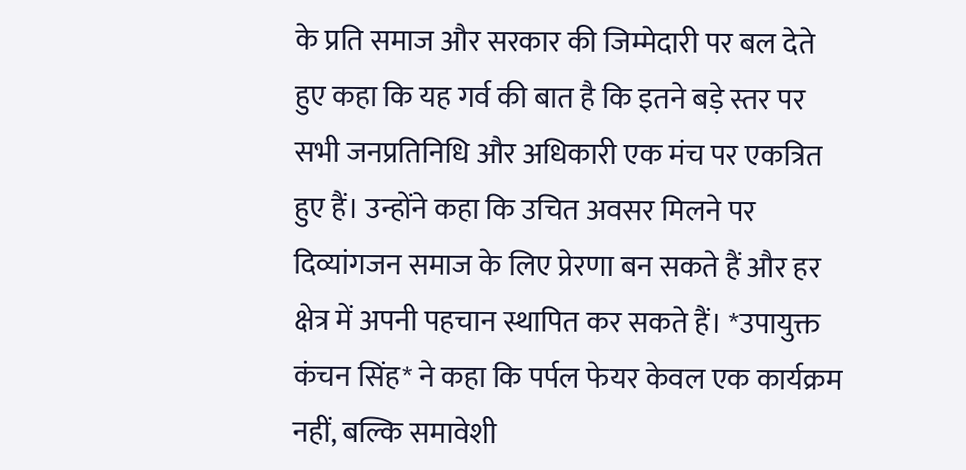के प्रति समाज और सरकार की जिम्मेदारी पर बल देते हुए कहा कि यह गर्व की बात है कि इतने बड़े स्तर पर सभी जनप्रतिनिधि और अधिकारी एक मंच पर एकत्रित हुए हैं। उन्होंने कहा कि उचित अवसर मिलने पर दिव्यांगजन समाज के लिए प्रेरणा बन सकते हैं और हर क्षेत्र में अपनी पहचान स्थापित कर सकते हैं। *उपायुक्त कंचन सिंह* ने कहा कि पर्पल फेयर केवल एक कार्यक्रम नहीं, बल्कि समावेशी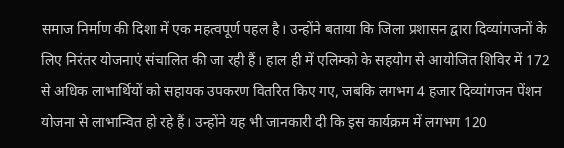समाज निर्माण की दिशा में एक महत्वपूर्ण पहल है। उन्होंने बताया कि जिला प्रशासन द्वारा दिव्यांगजनों के लिए निरंतर योजनाएं संचालित की जा रही हैं। हाल ही में एलिम्को के सहयोग से आयोजित शिविर में 172 से अधिक लाभार्थियों को सहायक उपकरण वितरित किए गए, जबकि लगभग 4 हजार दिव्यांगजन पेंशन योजना से लाभान्वित हो रहे हैं। उन्होंने यह भी जानकारी दी कि इस कार्यक्रम में लगभग 120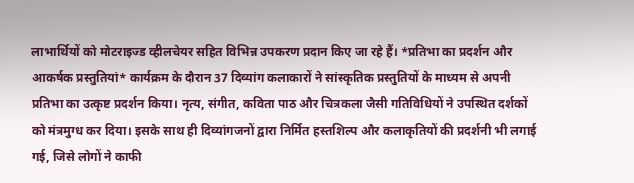लाभार्थियों को मोटराइज्ड व्हीलचेयर सहित विभिन्न उपकरण प्रदान किए जा रहे हैं। *प्रतिभा का प्रदर्शन और आकर्षक प्रस्तुतियां* कार्यक्रम के दौरान 37 दिव्यांग कलाकारों ने सांस्कृतिक प्रस्तुतियों के माध्यम से अपनी प्रतिभा का उत्कृष्ट प्रदर्शन किया। नृत्य, संगीत, कविता पाठ और चित्रकला जैसी गतिविधियों ने उपस्थित दर्शकों को मंत्रमुग्ध कर दिया। इसके साथ ही दिव्यांगजनों द्वारा निर्मित हस्तशिल्प और कलाकृतियों की प्रदर्शनी भी लगाई गई, जिसे लोगों ने काफी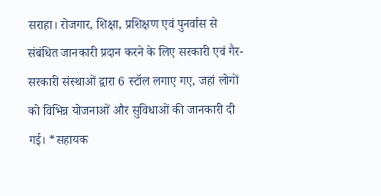सराहा। रोजगार, शिक्षा, प्रशिक्षण एवं पुनर्वास से संबंधित जानकारी प्रदान करने के लिए सरकारी एवं गैर-सरकारी संस्थाओं द्वारा 6 स्टॉल लगाए गए, जहां लोगों को विभिन्न योजनाओं और सुविधाओं की जानकारी दी गई। *सहायक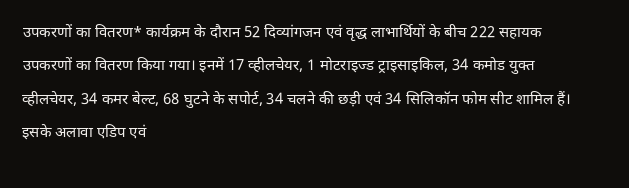उपकरणों का वितरण* कार्यक्रम के दौरान 52 दिव्यांगजन एवं वृद्ध लाभार्थियों के बीच 222 सहायक उपकरणों का वितरण किया गया। इनमें 17 व्हीलचेयर, 1 मोटराइज्ड ट्राइसाइकिल, 34 कमोड युक्त व्हीलचेयर, 34 कमर बेल्ट, 68 घुटने के सपोर्ट, 34 चलने की छड़ी एवं 34 सिलिकॉन फोम सीट शामिल हैं। इसके अलावा एडिप एवं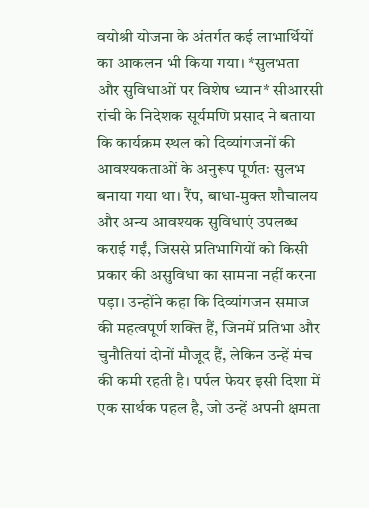वयोश्री योजना के अंतर्गत कई लाभार्थियों का आकलन भी किया गया। *सुलभता और सुविधाओं पर विशेष ध्यान* सीआरसी रांची के निदेशक सूर्यमणि प्रसाद ने बताया कि कार्यक्रम स्थल को दिव्यांगजनों की आवश्यकताओं के अनुरूप पूर्णतः सुलभ बनाया गया था। रैंप, बाधा-मुक्त शौचालय और अन्य आवश्यक सुविधाएं उपलब्ध कराई गईं, जिससे प्रतिभागियों को किसी प्रकार की असुविधा का सामना नहीं करना पड़ा। उन्होंने कहा कि दिव्यांगजन समाज की महत्वपूर्ण शक्ति हैं, जिनमें प्रतिभा और चुनौतियां दोनों मौजूद हैं, लेकिन उन्हें मंच की कमी रहती है। पर्पल फेयर इसी दिशा में एक सार्थक पहल है, जो उन्हें अपनी क्षमता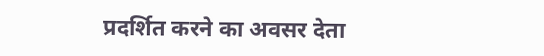प्रदर्शित करने का अवसर देता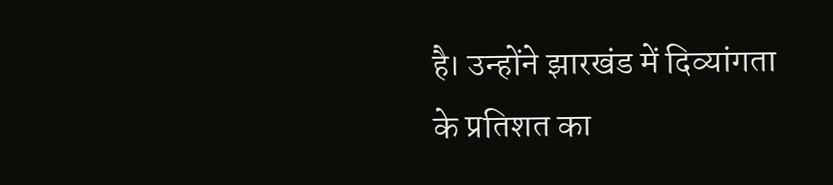है। उन्होंने झारखंड में दिव्यांगता के प्रतिशत का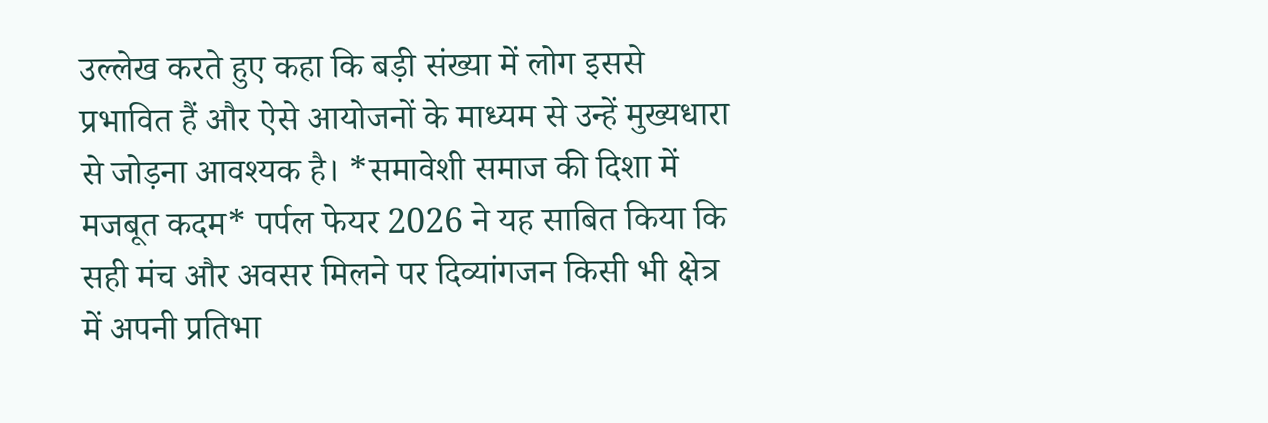उल्लेख करते हुए कहा कि बड़ी संख्या में लोग इससे प्रभावित हैं और ऐसे आयोजनों के माध्यम से उन्हें मुख्यधारा से जोड़ना आवश्यक है। *समावेशी समाज की दिशा में मजबूत कदम* पर्पल फेयर 2026 ने यह साबित किया कि सही मंच और अवसर मिलने पर दिव्यांगजन किसी भी क्षेत्र में अपनी प्रतिभा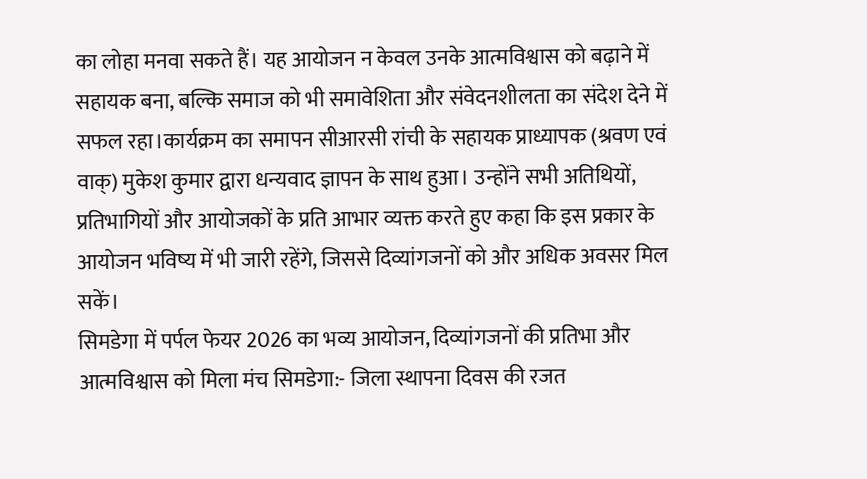का लोहा मनवा सकते हैं। यह आयोजन न केवल उनके आत्मविश्वास को बढ़ाने में सहायक बना, बल्कि समाज को भी समावेशिता और संवेदनशीलता का संदेश देने में सफल रहा।कार्यक्रम का समापन सीआरसी रांची के सहायक प्राध्यापक (श्रवण एवं वाक्) मुकेश कुमार द्वारा धन्यवाद ज्ञापन के साथ हुआ। उन्होंने सभी अतिथियों, प्रतिभागियों और आयोजकों के प्रति आभार व्यक्त करते हुए कहा कि इस प्रकार के आयोजन भविष्य में भी जारी रहेंगे, जिससे दिव्यांगजनों को और अधिक अवसर मिल सकें।
सिमडेगा में पर्पल फेयर 2026 का भव्य आयोजन, दिव्यांगजनों की प्रतिभा और आत्मविश्वास को मिला मंच सिमडेगा:- जिला स्थापना दिवस की रजत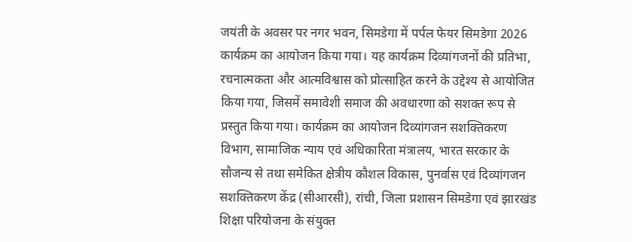जयंती के अवसर पर नगर भवन, सिमडेगा में पर्पल फेयर सिमडेगा 2026 कार्यक्रम का आयोजन किया गया। यह कार्यक्रम दिव्यांगजनों की प्रतिभा, रचनात्मकता और आत्मविश्वास को प्रोत्साहित करने के उद्देश्य से आयोजित किया गया, जिसमें समावेशी समाज की अवधारणा को सशक्त रूप से प्रस्तुत किया गया। कार्यक्रम का आयोजन दिव्यांगजन सशक्तिकरण विभाग, सामाजिक न्याय एवं अधिकारिता मंत्रालय, भारत सरकार के सौजन्य से तथा समेकित क्षेत्रीय कौशल विकास, पुनर्वास एवं दिव्यांगजन सशक्तिकरण केंद्र (सीआरसी), रांची, जिला प्रशासन सिमडेगा एवं झारखंड शिक्षा परियोजना के संयुक्त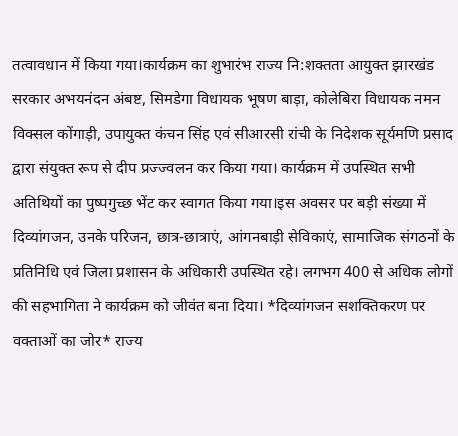तत्वावधान में किया गया।कार्यक्रम का शुभारंभ राज्य नि:शक्तता आयुक्त झारखंड सरकार अभयनंदन अंबष्ट, सिमडेगा विधायक भूषण बाड़ा, कोलेबिरा विधायक नमन विक्सल कोंगाड़ी, उपायुक्त कंचन सिंह एवं सीआरसी रांची के निदेशक सूर्यमणि प्रसाद द्वारा संयुक्त रूप से दीप प्रज्ज्वलन कर किया गया। कार्यक्रम में उपस्थित सभी अतिथियों का पुष्पगुच्छ भेंट कर स्वागत किया गया।इस अवसर पर बड़ी संख्या में दिव्यांगजन, उनके परिजन, छात्र-छात्राएं, आंगनबाड़ी सेविकाएं, सामाजिक संगठनों के प्रतिनिधि एवं जिला प्रशासन के अधिकारी उपस्थित रहे। लगभग 400 से अधिक लोगों की सहभागिता ने कार्यक्रम को जीवंत बना दिया। *दिव्यांगजन सशक्तिकरण पर वक्ताओं का जोर* राज्य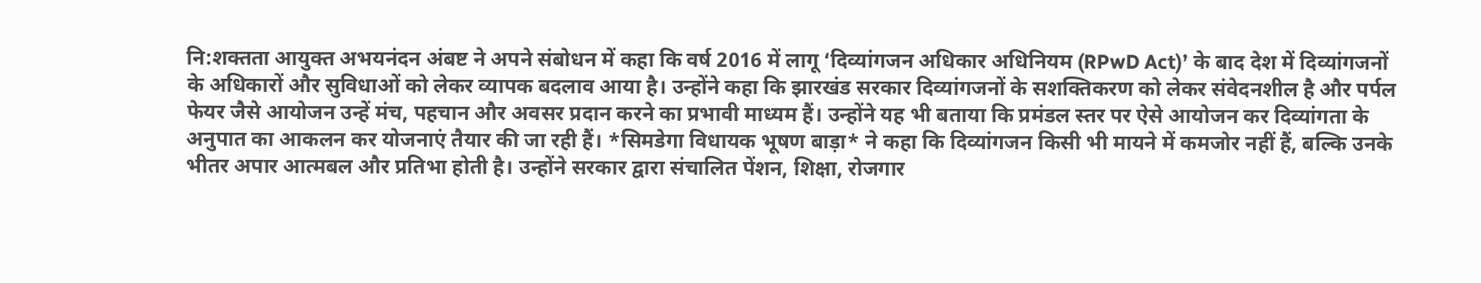नि:शक्तता आयुक्त अभयनंदन अंबष्ट ने अपने संबोधन में कहा कि वर्ष 2016 में लागू ‘दिव्यांगजन अधिकार अधिनियम (RPwD Act)’ के बाद देश में दिव्यांगजनों के अधिकारों और सुविधाओं को लेकर व्यापक बदलाव आया है। उन्होंने कहा कि झारखंड सरकार दिव्यांगजनों के सशक्तिकरण को लेकर संवेदनशील है और पर्पल फेयर जैसे आयोजन उन्हें मंच, पहचान और अवसर प्रदान करने का प्रभावी माध्यम हैं। उन्होंने यह भी बताया कि प्रमंडल स्तर पर ऐसे आयोजन कर दिव्यांगता के अनुपात का आकलन कर योजनाएं तैयार की जा रही हैं। *सिमडेगा विधायक भूषण बाड़ा* ने कहा कि दिव्यांगजन किसी भी मायने में कमजोर नहीं हैं, बल्कि उनके भीतर अपार आत्मबल और प्रतिभा होती है। उन्होंने सरकार द्वारा संचालित पेंशन, शिक्षा, रोजगार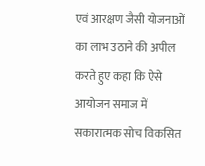एवं आरक्षण जैसी योजनाओं का लाभ उठाने की अपील करते हुए कहा कि ऐसे आयोजन समाज में सकारात्मक सोच विकसित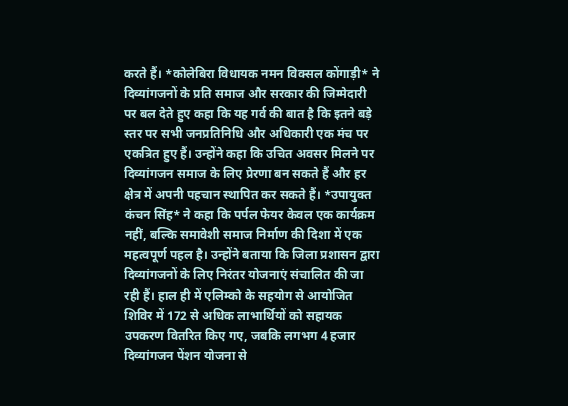करते हैं। *कोलेबिरा विधायक नमन विक्सल कोंगाड़ी* ने दिव्यांगजनों के प्रति समाज और सरकार की जिम्मेदारी पर बल देते हुए कहा कि यह गर्व की बात है कि इतने बड़े स्तर पर सभी जनप्रतिनिधि और अधिकारी एक मंच पर एकत्रित हुए हैं। उन्होंने कहा कि उचित अवसर मिलने पर दिव्यांगजन समाज के लिए प्रेरणा बन सकते हैं और हर क्षेत्र में अपनी पहचान स्थापित कर सकते हैं। *उपायुक्त कंचन सिंह* ने कहा कि पर्पल फेयर केवल एक कार्यक्रम नहीं, बल्कि समावेशी समाज निर्माण की दिशा में एक महत्वपूर्ण पहल है। उन्होंने बताया कि जिला प्रशासन द्वारा दिव्यांगजनों के लिए निरंतर योजनाएं संचालित की जा रही हैं। हाल ही में एलिम्को के सहयोग से आयोजित शिविर में 172 से अधिक लाभार्थियों को सहायक उपकरण वितरित किए गए, जबकि लगभग 4 हजार दिव्यांगजन पेंशन योजना से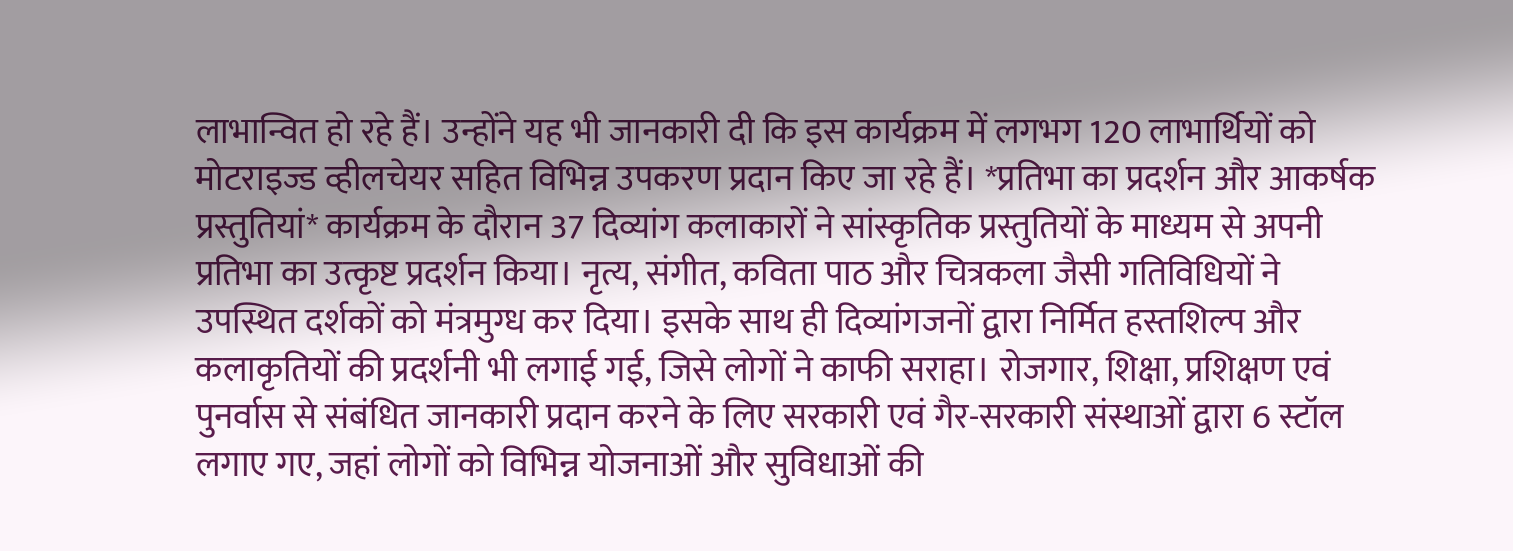लाभान्वित हो रहे हैं। उन्होंने यह भी जानकारी दी कि इस कार्यक्रम में लगभग 120 लाभार्थियों को मोटराइज्ड व्हीलचेयर सहित विभिन्न उपकरण प्रदान किए जा रहे हैं। *प्रतिभा का प्रदर्शन और आकर्षक प्रस्तुतियां* कार्यक्रम के दौरान 37 दिव्यांग कलाकारों ने सांस्कृतिक प्रस्तुतियों के माध्यम से अपनी प्रतिभा का उत्कृष्ट प्रदर्शन किया। नृत्य, संगीत, कविता पाठ और चित्रकला जैसी गतिविधियों ने उपस्थित दर्शकों को मंत्रमुग्ध कर दिया। इसके साथ ही दिव्यांगजनों द्वारा निर्मित हस्तशिल्प और कलाकृतियों की प्रदर्शनी भी लगाई गई, जिसे लोगों ने काफी सराहा। रोजगार, शिक्षा, प्रशिक्षण एवं पुनर्वास से संबंधित जानकारी प्रदान करने के लिए सरकारी एवं गैर-सरकारी संस्थाओं द्वारा 6 स्टॉल लगाए गए, जहां लोगों को विभिन्न योजनाओं और सुविधाओं की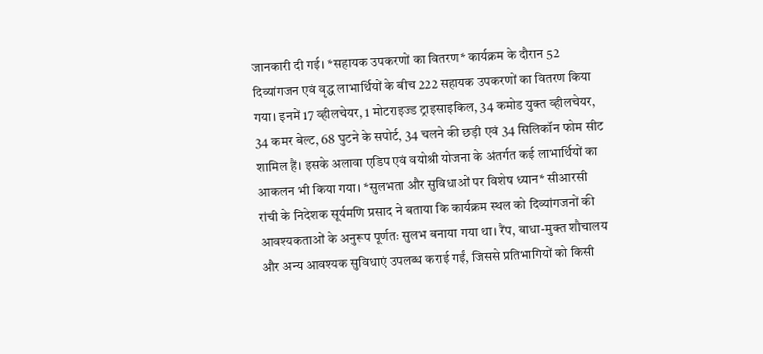जानकारी दी गई। *सहायक उपकरणों का वितरण* कार्यक्रम के दौरान 52 दिव्यांगजन एवं वृद्ध लाभार्थियों के बीच 222 सहायक उपकरणों का वितरण किया गया। इनमें 17 व्हीलचेयर, 1 मोटराइज्ड ट्राइसाइकिल, 34 कमोड युक्त व्हीलचेयर, 34 कमर बेल्ट, 68 घुटने के सपोर्ट, 34 चलने की छड़ी एवं 34 सिलिकॉन फोम सीट शामिल हैं। इसके अलावा एडिप एवं वयोश्री योजना के अंतर्गत कई लाभार्थियों का आकलन भी किया गया। *सुलभता और सुविधाओं पर विशेष ध्यान* सीआरसी रांची के निदेशक सूर्यमणि प्रसाद ने बताया कि कार्यक्रम स्थल को दिव्यांगजनों की आवश्यकताओं के अनुरूप पूर्णतः सुलभ बनाया गया था। रैंप, बाधा-मुक्त शौचालय और अन्य आवश्यक सुविधाएं उपलब्ध कराई गईं, जिससे प्रतिभागियों को किसी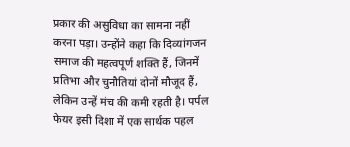प्रकार की असुविधा का सामना नहीं करना पड़ा। उन्होंने कहा कि दिव्यांगजन समाज की महत्वपूर्ण शक्ति हैं, जिनमें प्रतिभा और चुनौतियां दोनों मौजूद हैं, लेकिन उन्हें मंच की कमी रहती है। पर्पल फेयर इसी दिशा में एक सार्थक पहल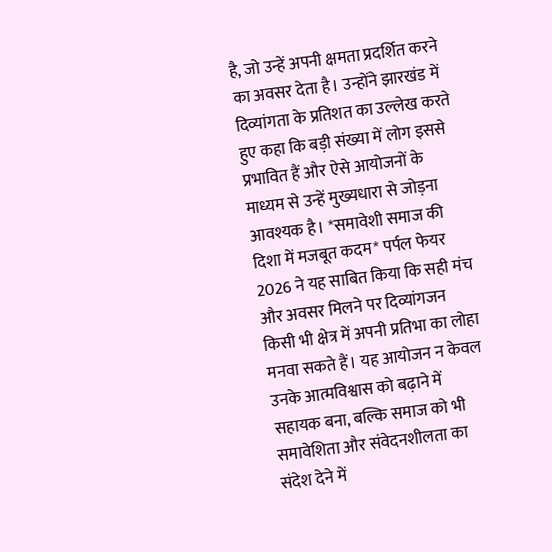है, जो उन्हें अपनी क्षमता प्रदर्शित करने का अवसर देता है। उन्होंने झारखंड में दिव्यांगता के प्रतिशत का उल्लेख करते हुए कहा कि बड़ी संख्या में लोग इससे प्रभावित हैं और ऐसे आयोजनों के माध्यम से उन्हें मुख्यधारा से जोड़ना आवश्यक है। *समावेशी समाज की दिशा में मजबूत कदम* पर्पल फेयर 2026 ने यह साबित किया कि सही मंच और अवसर मिलने पर दिव्यांगजन किसी भी क्षेत्र में अपनी प्रतिभा का लोहा मनवा सकते हैं। यह आयोजन न केवल उनके आत्मविश्वास को बढ़ाने में सहायक बना, बल्कि समाज को भी समावेशिता और संवेदनशीलता का संदेश देने में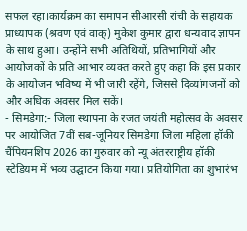सफल रहा।कार्यक्रम का समापन सीआरसी रांची के सहायक प्राध्यापक (श्रवण एवं वाक्) मुकेश कुमार द्वारा धन्यवाद ज्ञापन के साथ हुआ। उन्होंने सभी अतिथियों, प्रतिभागियों और आयोजकों के प्रति आभार व्यक्त करते हुए कहा कि इस प्रकार के आयोजन भविष्य में भी जारी रहेंगे, जिससे दिव्यांगजनों को और अधिक अवसर मिल सकें।
- सिमडेगा:- जिला स्थापना के रजत जयंती महोत्सव के अवसर पर आयोजित 7वीं सब-जूनियर सिमडेगा जिला महिला हॉकी चैंपियनशिप 2026 का गुरुवार को न्यू अंतरराष्ट्रीय हॉकी स्टेडियम में भव्य उद्घाटन किया गया। प्रतियोगिता का शुभारंभ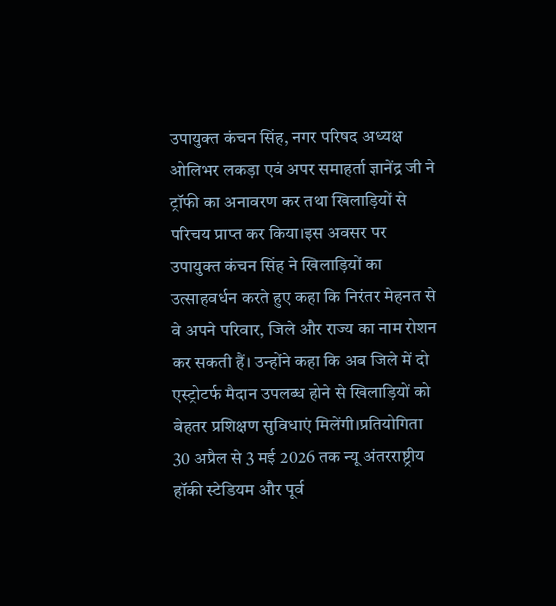उपायुक्त कंचन सिंह, नगर परिषद अध्यक्ष ओलिभर लकड़ा एवं अपर समाहर्ता ज्ञानेंद्र जी ने ट्रॉफी का अनावरण कर तथा खिलाड़ियों से परिचय प्राप्त कर किया।इस अवसर पर उपायुक्त कंचन सिंह ने खिलाड़ियों का उत्साहवर्धन करते हुए कहा कि निरंतर मेहनत से वे अपने परिवार, जिले और राज्य का नाम रोशन कर सकती हैं। उन्होंने कहा कि अब जिले में दो एस्ट्रोटर्फ मैदान उपलब्ध होने से खिलाड़ियों को बेहतर प्रशिक्षण सुविधाएं मिलेंगी।प्रतियोगिता 30 अप्रैल से 3 मई 2026 तक न्यू अंतरराष्ट्रीय हॉकी स्टेडियम और पूर्व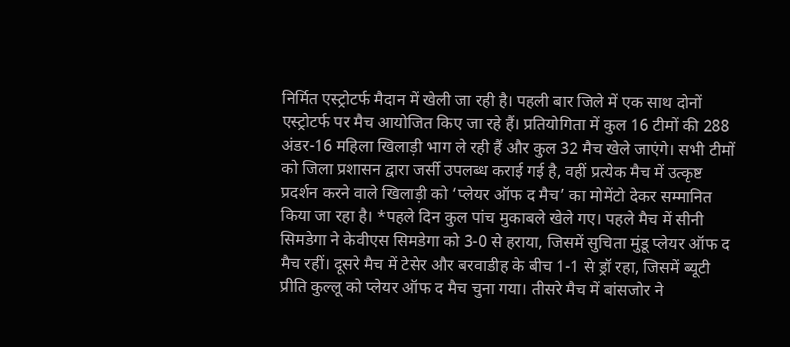निर्मित एस्ट्रोटर्फ मैदान में खेली जा रही है। पहली बार जिले में एक साथ दोनों एस्ट्रोटर्फ पर मैच आयोजित किए जा रहे हैं। प्रतियोगिता में कुल 16 टीमों की 288 अंडर-16 महिला खिलाड़ी भाग ले रही हैं और कुल 32 मैच खेले जाएंगे। सभी टीमों को जिला प्रशासन द्वारा जर्सी उपलब्ध कराई गई है, वहीं प्रत्येक मैच में उत्कृष्ट प्रदर्शन करने वाले खिलाड़ी को ‘प्लेयर ऑफ द मैच’ का मोमेंटो देकर सम्मानित किया जा रहा है। *पहले दिन कुल पांच मुकाबले खेले गए। पहले मैच में सीनी सिमडेगा ने केवीएस सिमडेगा को 3-0 से हराया, जिसमें सुचिता मुंडू प्लेयर ऑफ द मैच रहीं। दूसरे मैच में टेसेर और बरवाडीह के बीच 1-1 से ड्रॉ रहा, जिसमें ब्यूटी प्रीति कुल्लू को प्लेयर ऑफ द मैच चुना गया। तीसरे मैच में बांसजोर ने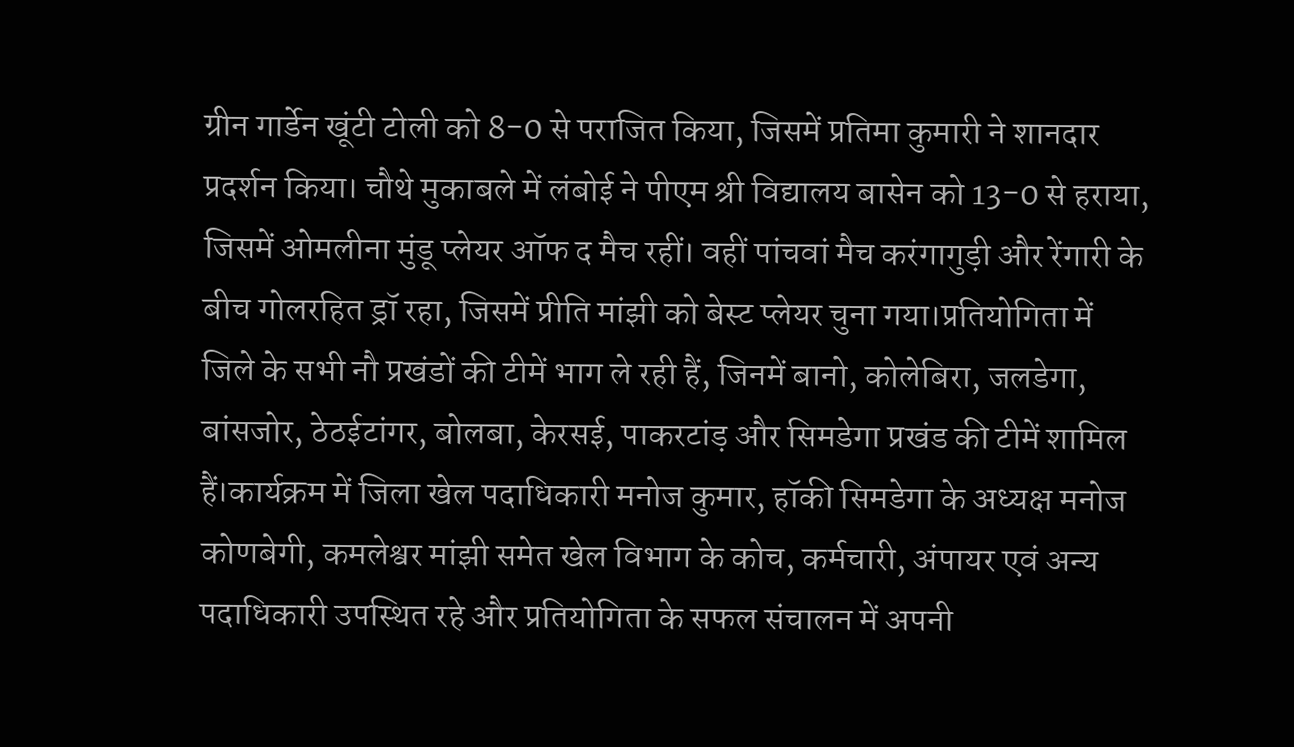ग्रीन गार्डेन खूंटी टोली को 8-0 से पराजित किया, जिसमें प्रतिमा कुमारी ने शानदार प्रदर्शन किया। चौथे मुकाबले में लंबोई ने पीएम श्री विद्यालय बासेन को 13-0 से हराया, जिसमें ओमलीना मुंडू प्लेयर ऑफ द मैच रहीं। वहीं पांचवां मैच करंगागुड़ी और रेंगारी के बीच गोलरहित ड्रॉ रहा, जिसमें प्रीति मांझी को बेस्ट प्लेयर चुना गया।प्रतियोगिता में जिले के सभी नौ प्रखंडों की टीमें भाग ले रही हैं, जिनमें बानो, कोलेबिरा, जलडेगा, बांसजोर, ठेठईटांगर, बोलबा, केरसई, पाकरटांड़ और सिमडेगा प्रखंड की टीमें शामिल हैं।कार्यक्रम में जिला खेल पदाधिकारी मनोज कुमार, हॉकी सिमडेगा के अध्यक्ष मनोज कोणबेगी, कमलेश्वर मांझी समेत खेल विभाग के कोच, कर्मचारी, अंपायर एवं अन्य पदाधिकारी उपस्थित रहे और प्रतियोगिता के सफल संचालन में अपनी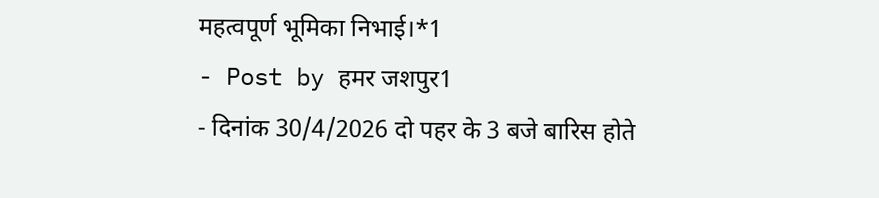महत्वपूर्ण भूमिका निभाई।*1
- Post by हमर जशपुर1
- दिनांक 30/4/2026 दो पहर के 3 बजे बारिस होते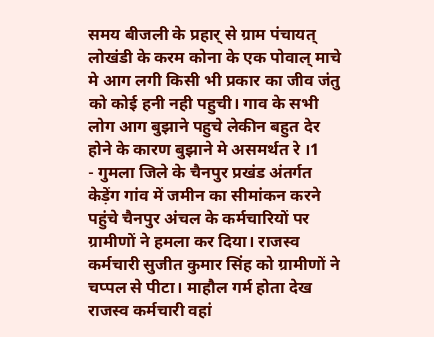समय बीजली के प्रहार् से ग्राम पंचायत् लोखंडी के करम कोना के एक पोवाल् माचे मे आग लगी किसी भी प्रकार का जीव जंतु को कोई हनी नही पहुची। गाव के सभी लोग आग बुझाने पहुचे लेकीन बहुत देर होने के कारण बुझाने मे असमर्थत रे ।1
- गुमला जिले के चैनपुर प्रखंड अंतर्गत केड़ेंग गांव में जमीन का सीमांकन करने पहुंचे चैनपुर अंचल के कर्मचारियों पर ग्रामीणों ने हमला कर दिया। राजस्व कर्मचारी सुजीत कुमार सिंह को ग्रामीणों ने चप्पल से पीटा। माहौल गर्म होता देख राजस्व कर्मचारी वहां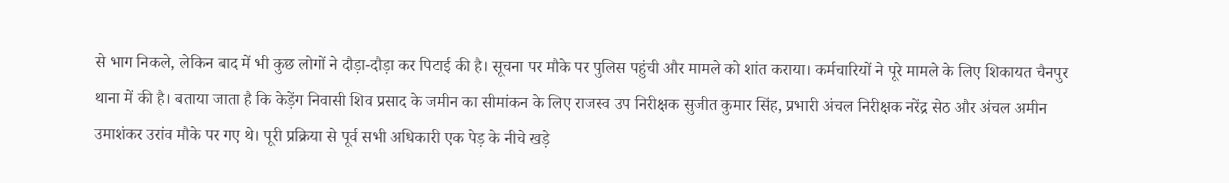से भाग निकले, लेकिन बाद में भी कुछ लोगों ने दौड़ा-दौड़ा कर पिटाई की है। सूचना पर मौके पर पुलिस पहुंची और मामले को शांत कराया। कर्मचारियों ने पूरे मामले के लिए शिकायत चैनपुर थाना में की है। बताया जाता है कि केड़ेंग निवासी शिव प्रसाद के जमीन का सीमांकन के लिए राजस्व उप निरीक्षक सुजीत कुमार सिंह, प्रभारी अंचल निरीक्षक नरेंद्र सेठ और अंचल अमीन उमाशंकर उरांव मौके पर गए थे। पूरी प्रक्रिया से पूर्व सभी अधिकारी एक पेड़ के नीचे खड़े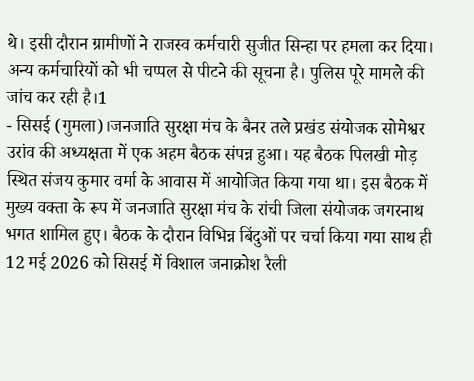थे। इसी दौरान ग्रामीणों ने राजस्व कर्मचारी सुजीत सिन्हा पर हमला कर दिया। अन्य कर्मचारियों को भी चप्पल से पीटने की सूचना है। पुलिस पूरे मामले की जांच कर रही है।1
- सिसई (गुमला)।जनजाति सुरक्षा मंच के बैनर तले प्रखंड संयोजक सोमेश्वर उरांव की अध्यक्षता में एक अहम बैठक संपन्न हुआ। यह बैठक पिलखी मोड़ स्थित संजय कुमार वर्मा के आवास में आयोजित किया गया था। इस बैठक में मुख्य वक्ता के रूप में जनजाति सुरक्षा मंच के रांची जिला संयोजक जगरनाथ भगत शामिल हुए। बैठक के दौरान विभिन्न बिंदुओं पर चर्चा किया गया साथ ही 12 मई 2026 को सिसई में विशाल जनाक्रोश रैली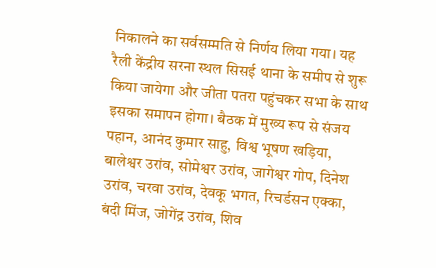निकालने का सर्वसम्मति से निर्णय लिया गया। यह रैली केंद्रीय सरना स्थल सिसई थाना के समीप से शुरू किया जायेगा और जीता पतरा पहुंचकर सभा के साथ इसका समापन होगा। बैठक में मुख्य रूप से संजय पहान, आनंद कुमार साहु, विश्व भूषण खड़िया, बालेश्वर उरांव, सोमेश्वर उरांव, जागेश्वर गोप, दिनेश उरांव, चरवा उरांव, देवकू भगत, रिचर्डसन एक्का, बंदी मिंज, जोगेंद्र उरांव, शिव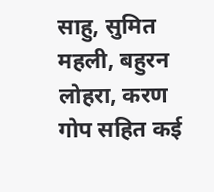साहु, सुमित महली, बहुरन लोहरा, करण गोप सहित कई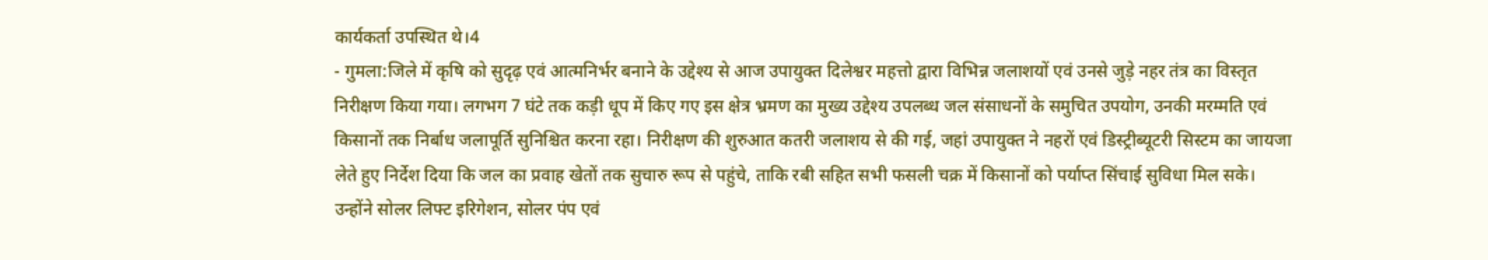कार्यकर्ता उपस्थित थे।4
- गुमला:जिले में कृषि को सुदृढ़ एवं आत्मनिर्भर बनाने के उद्देश्य से आज उपायुक्त दिलेश्वर महत्तो द्वारा विभिन्न जलाशयों एवं उनसे जुड़े नहर तंत्र का विस्तृत निरीक्षण किया गया। लगभग 7 घंटे तक कड़ी धूप में किए गए इस क्षेत्र भ्रमण का मुख्य उद्देश्य उपलब्ध जल संसाधनों के समुचित उपयोग, उनकी मरम्मति एवं किसानों तक निर्बाध जलापूर्ति सुनिश्चित करना रहा। निरीक्षण की शुरुआत कतरी जलाशय से की गई, जहां उपायुक्त ने नहरों एवं डिस्ट्रीब्यूटरी सिस्टम का जायजा लेते हुए निर्देश दिया कि जल का प्रवाह खेतों तक सुचारु रूप से पहुंचे, ताकि रबी सहित सभी फसली चक्र में किसानों को पर्याप्त सिंचाई सुविधा मिल सके। उन्होंने सोलर लिफ्ट इरिगेशन, सोलर पंप एवं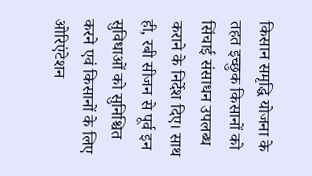किसान समृद्धि योजना के तहत इच्छुक किसानों को सिंचाई संसाधन उपलब्ध कराने के निर्देश दिए। साथ ही, रबी सीजन से पूर्व इन सुविधाओं को सुनिश्चित करने एवं किसानों के लिए ओरिएंटेशन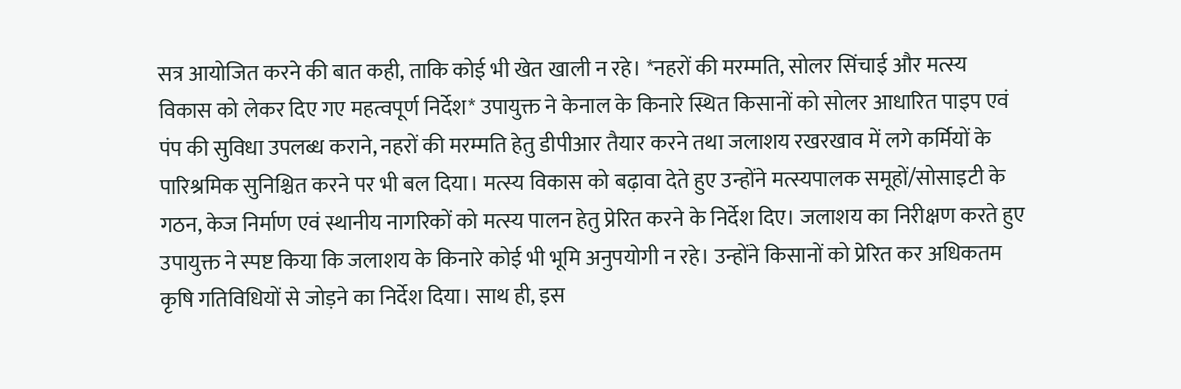सत्र आयोजित करने की बात कही, ताकि कोई भी खेत खाली न रहे। *नहरों की मरम्मति, सोलर सिंचाई और मत्स्य विकास को लेकर दिए गए महत्वपूर्ण निर्देश* उपायुक्त ने केनाल के किनारे स्थित किसानों को सोलर आधारित पाइप एवं पंप की सुविधा उपलब्ध कराने, नहरों की मरम्मति हेतु डीपीआर तैयार करने तथा जलाशय रखरखाव में लगे कर्मियों के पारिश्रमिक सुनिश्चित करने पर भी बल दिया। मत्स्य विकास को बढ़ावा देते हुए उन्होंने मत्स्यपालक समूहों/सोसाइटी के गठन, केज निर्माण एवं स्थानीय नागरिकों को मत्स्य पालन हेतु प्रेरित करने के निर्देश दिए। जलाशय का निरीक्षण करते हुए उपायुक्त ने स्पष्ट किया कि जलाशय के किनारे कोई भी भूमि अनुपयोगी न रहे। उन्होंने किसानों को प्रेरित कर अधिकतम कृषि गतिविधियों से जोड़ने का निर्देश दिया। साथ ही, इस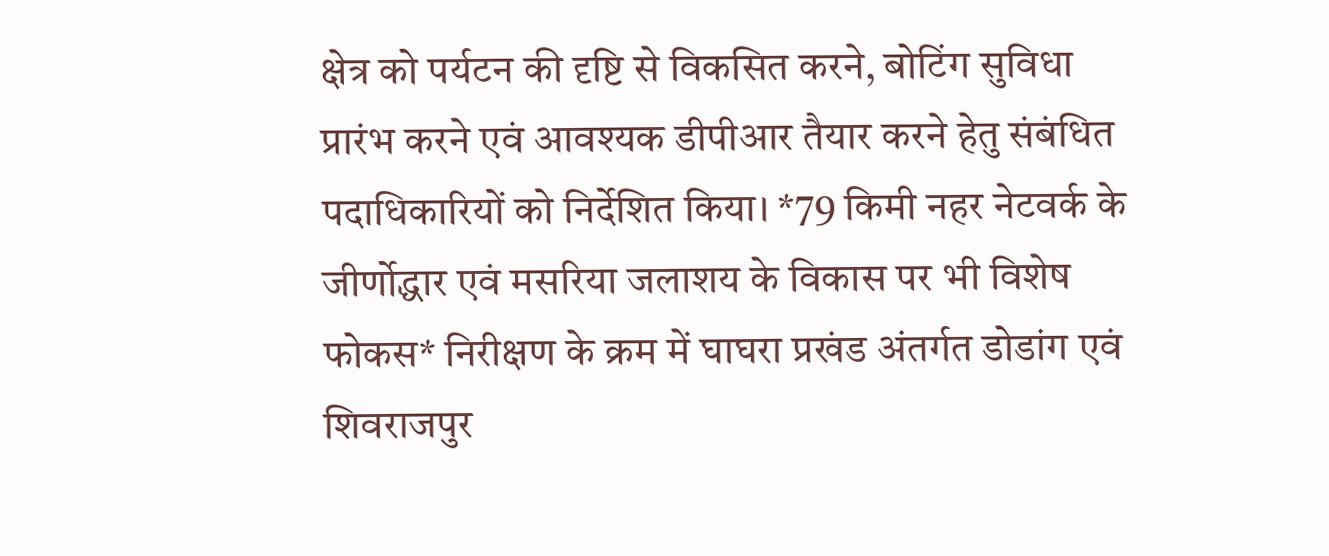क्षेत्र को पर्यटन की दृष्टि से विकसित करने, बोटिंग सुविधा प्रारंभ करने एवं आवश्यक डीपीआर तैयार करने हेतु संबंधित पदाधिकारियों को निर्देशित किया। *79 किमी नहर नेटवर्क के जीर्णोद्धार एवं मसरिया जलाशय के विकास पर भी विशेष फोकस* निरीक्षण के क्रम में घाघरा प्रखंड अंतर्गत डोडांग एवं शिवराजपुर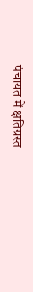पंचायत में क्षतिग्रस्त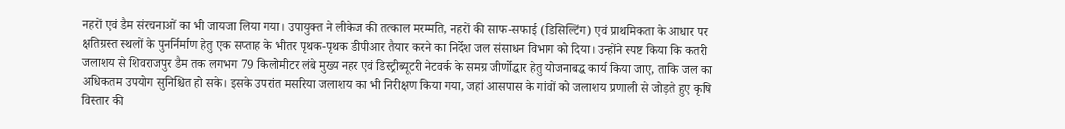नहरों एवं डैम संरचनाओं का भी जायजा लिया गया। उपायुक्त ने लीकेज की तत्काल मरम्मति, नहरों की साफ-सफाई (डिसिल्टिंग) एवं प्राथमिकता के आधार पर क्षतिग्रस्त स्थलों के पुनर्निर्माण हेतु एक सप्ताह के भीतर पृथक-पृथक डीपीआर तैयार करने का निर्देश जल संसाधन विभाग को दिया। उन्होंने स्पष्ट किया कि कतरी जलाशय से शिवराजपुर डैम तक लगभग 79 किलोमीटर लंबे मुख्य नहर एवं डिस्ट्रीब्यूटरी नेटवर्क के समग्र जीर्णोद्धार हेतु योजनाबद्ध कार्य किया जाए, ताकि जल का अधिकतम उपयोग सुनिश्चित हो सके। इसके उपरांत मसरिया जलाशय का भी निरीक्षण किया गया, जहां आसपास के गांवों को जलाशय प्रणाली से जोड़ते हुए कृषि विस्तार की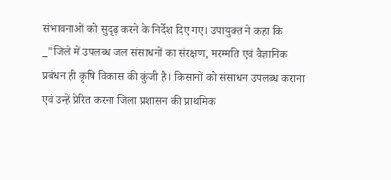संभावनाओं को सुदृढ़ करने के निर्देश दिए गए। उपायुक्त ने कहा कि _"जिले में उपलब्ध जल संसाधनों का संरक्षण, मरम्मति एवं वैज्ञानिक प्रबंधन ही कृषि विकास की कुंजी है। किसानों को संसाधन उपलब्ध कराना एवं उन्हें प्रेरित करना जिला प्रशासन की प्राथमिक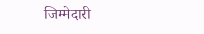जिम्मेदारी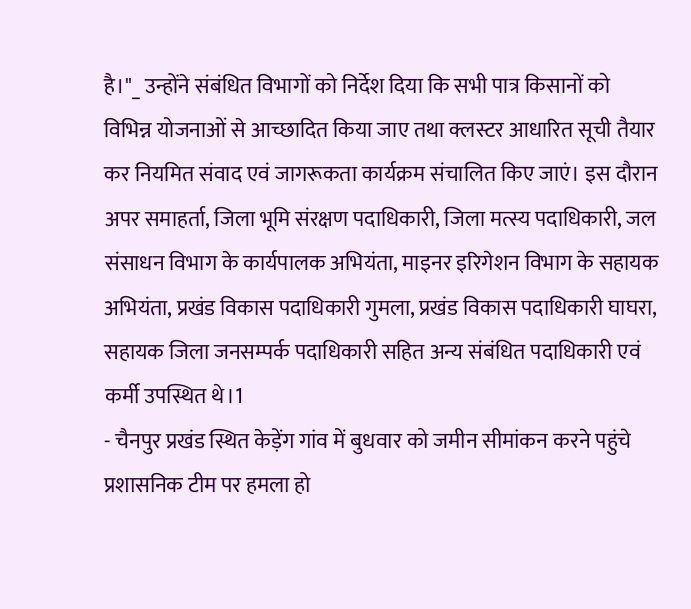है।"_ उन्होंने संबंधित विभागों को निर्देश दिया कि सभी पात्र किसानों को विभिन्न योजनाओं से आच्छादित किया जाए तथा क्लस्टर आधारित सूची तैयार कर नियमित संवाद एवं जागरूकता कार्यक्रम संचालित किए जाएं। इस दौरान अपर समाहर्ता, जिला भूमि संरक्षण पदाधिकारी, जिला मत्स्य पदाधिकारी, जल संसाधन विभाग के कार्यपालक अभियंता, माइनर इरिगेशन विभाग के सहायक अभियंता, प्रखंड विकास पदाधिकारी गुमला, प्रखंड विकास पदाधिकारी घाघरा, सहायक जिला जनसम्पर्क पदाधिकारी सहित अन्य संबंधित पदाधिकारी एवं कर्मी उपस्थित थे।1
- चैनपुर प्रखंड स्थित केड़ेंग गांव में बुधवार को जमीन सीमांकन करने पहुंचे प्रशासनिक टीम पर हमला हो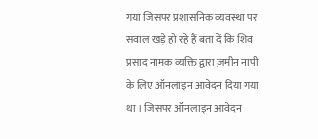गया जिसपर प्रशासनिक व्यवस्था पर सवाल खड़े हो रहे हैं बता दें कि शिव प्रसाद नामक व्यक्ति द्वारा ज़मीन नापी के लिए ऑनलाइन आवेदन दिया गया था । जिसपर ऑनलाइन आवेदन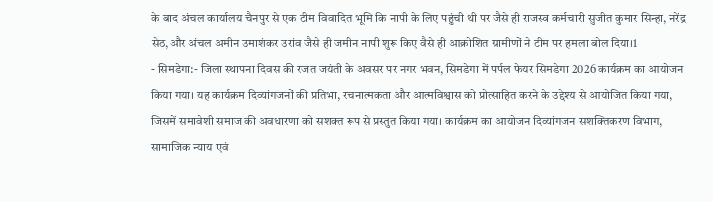के बाद अंचल कार्यालय चैनपुर से एक टीम विवादित भूमि कि नापी के लिए पहुंची थी पर जैसे ही राजस्व कर्मचारी सुजीत कुमार सिन्हा, नरेंद्र सेठ,और अंचल अमीन उमाशंकर उरांव जैसे ही जमीन नापी शुरू किए वैसे ही आक्रोशित ग्रामीणों ने टीम पर हमला बोल दिया।1
- सिमडेगा:- जिला स्थापना दिवस की रजत जयंती के अवसर पर नगर भवन, सिमडेगा में पर्पल फेयर सिमडेगा 2026 कार्यक्रम का आयोजन किया गया। यह कार्यक्रम दिव्यांगजनों की प्रतिभा, रचनात्मकता और आत्मविश्वास को प्रोत्साहित करने के उद्देश्य से आयोजित किया गया, जिसमें समावेशी समाज की अवधारणा को सशक्त रूप से प्रस्तुत किया गया। कार्यक्रम का आयोजन दिव्यांगजन सशक्तिकरण विभाग, सामाजिक न्याय एवं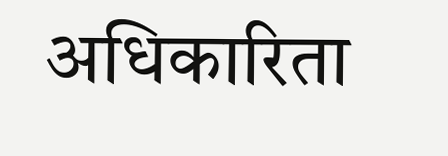अधिकारिता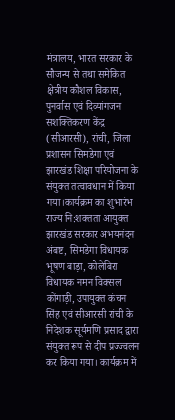मंत्रालय, भारत सरकार के सौजन्य से तथा समेकित क्षेत्रीय कौशल विकास, पुनर्वास एवं दिव्यांगजन सशक्तिकरण केंद्र (सीआरसी), रांची, जिला प्रशासन सिमडेगा एवं झारखंड शिक्षा परियोजना के संयुक्त तत्वावधान में किया गया।कार्यक्रम का शुभारंभ राज्य नि:शक्तता आयुक्त झारखंड सरकार अभयनंदन अंबष्ट, सिमडेगा विधायक भूषण बाड़ा, कोलेबिरा विधायक नमन विक्सल कोंगाड़ी, उपायुक्त कंचन सिंह एवं सीआरसी रांची के निदेशक सूर्यमणि प्रसाद द्वारा संयुक्त रूप से दीप प्रज्ज्वलन कर किया गया। कार्यक्रम में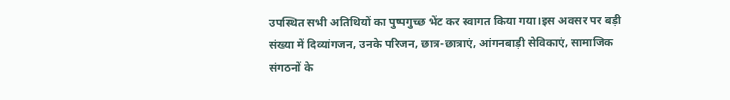उपस्थित सभी अतिथियों का पुष्पगुच्छ भेंट कर स्वागत किया गया।इस अवसर पर बड़ी संख्या में दिव्यांगजन, उनके परिजन, छात्र-छात्राएं, आंगनबाड़ी सेविकाएं, सामाजिक संगठनों के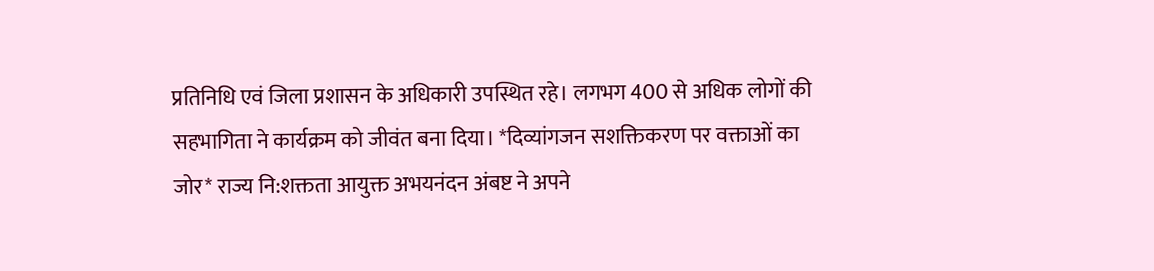प्रतिनिधि एवं जिला प्रशासन के अधिकारी उपस्थित रहे। लगभग 400 से अधिक लोगों की सहभागिता ने कार्यक्रम को जीवंत बना दिया। *दिव्यांगजन सशक्तिकरण पर वक्ताओं का जोर* राज्य नि:शक्तता आयुक्त अभयनंदन अंबष्ट ने अपने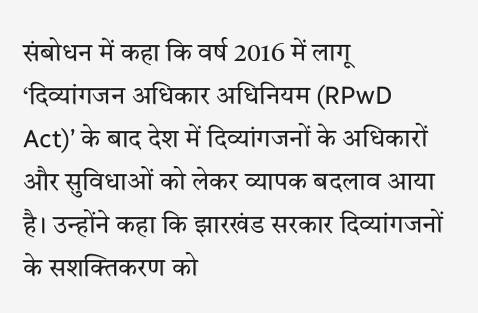संबोधन में कहा कि वर्ष 2016 में लागू ‘दिव्यांगजन अधिकार अधिनियम (RPwD Act)’ के बाद देश में दिव्यांगजनों के अधिकारों और सुविधाओं को लेकर व्यापक बदलाव आया है। उन्होंने कहा कि झारखंड सरकार दिव्यांगजनों के सशक्तिकरण को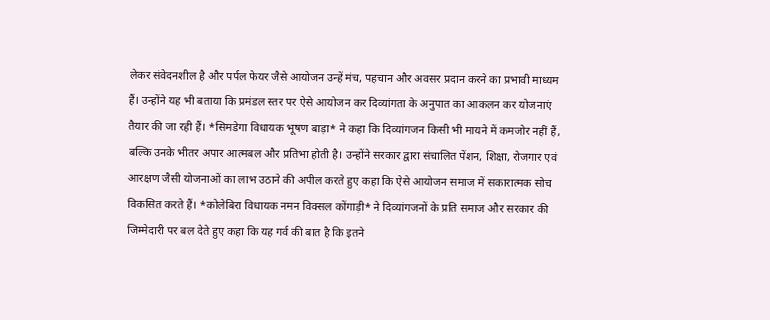लेकर संवेदनशील है और पर्पल फेयर जैसे आयोजन उन्हें मंच, पहचान और अवसर प्रदान करने का प्रभावी माध्यम हैं। उन्होंने यह भी बताया कि प्रमंडल स्तर पर ऐसे आयोजन कर दिव्यांगता के अनुपात का आकलन कर योजनाएं तैयार की जा रही हैं। *सिमडेगा विधायक भूषण बाड़ा* ने कहा कि दिव्यांगजन किसी भी मायने में कमजोर नहीं हैं, बल्कि उनके भीतर अपार आत्मबल और प्रतिभा होती है। उन्होंने सरकार द्वारा संचालित पेंशन, शिक्षा, रोजगार एवं आरक्षण जैसी योजनाओं का लाभ उठाने की अपील करते हुए कहा कि ऐसे आयोजन समाज में सकारात्मक सोच विकसित करते हैं। *कोलेबिरा विधायक नमन विक्सल कोंगाड़ी* ने दिव्यांगजनों के प्रति समाज और सरकार की जिम्मेदारी पर बल देते हुए कहा कि यह गर्व की बात है कि इतने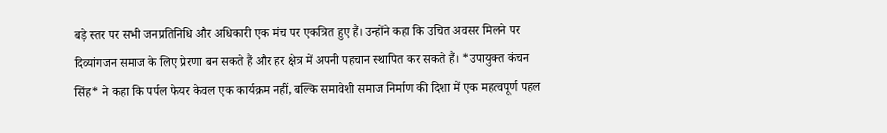बड़े स्तर पर सभी जनप्रतिनिधि और अधिकारी एक मंच पर एकत्रित हुए हैं। उन्होंने कहा कि उचित अवसर मिलने पर दिव्यांगजन समाज के लिए प्रेरणा बन सकते हैं और हर क्षेत्र में अपनी पहचान स्थापित कर सकते हैं। *उपायुक्त कंचन सिंह* ने कहा कि पर्पल फेयर केवल एक कार्यक्रम नहीं, बल्कि समावेशी समाज निर्माण की दिशा में एक महत्वपूर्ण पहल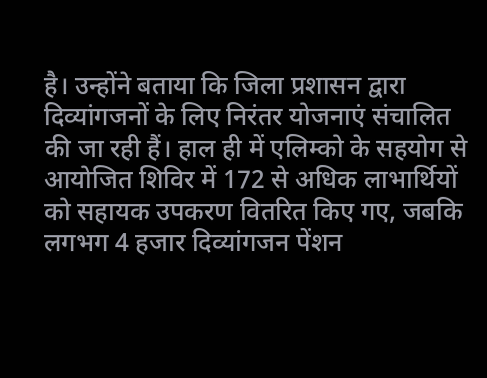है। उन्होंने बताया कि जिला प्रशासन द्वारा दिव्यांगजनों के लिए निरंतर योजनाएं संचालित की जा रही हैं। हाल ही में एलिम्को के सहयोग से आयोजित शिविर में 172 से अधिक लाभार्थियों को सहायक उपकरण वितरित किए गए, जबकि लगभग 4 हजार दिव्यांगजन पेंशन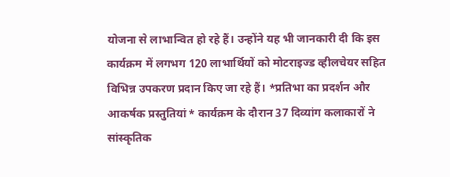योजना से लाभान्वित हो रहे हैं। उन्होंने यह भी जानकारी दी कि इस कार्यक्रम में लगभग 120 लाभार्थियों को मोटराइज्ड व्हीलचेयर सहित विभिन्न उपकरण प्रदान किए जा रहे हैं। *प्रतिभा का प्रदर्शन और आकर्षक प्रस्तुतियां* कार्यक्रम के दौरान 37 दिव्यांग कलाकारों ने सांस्कृतिक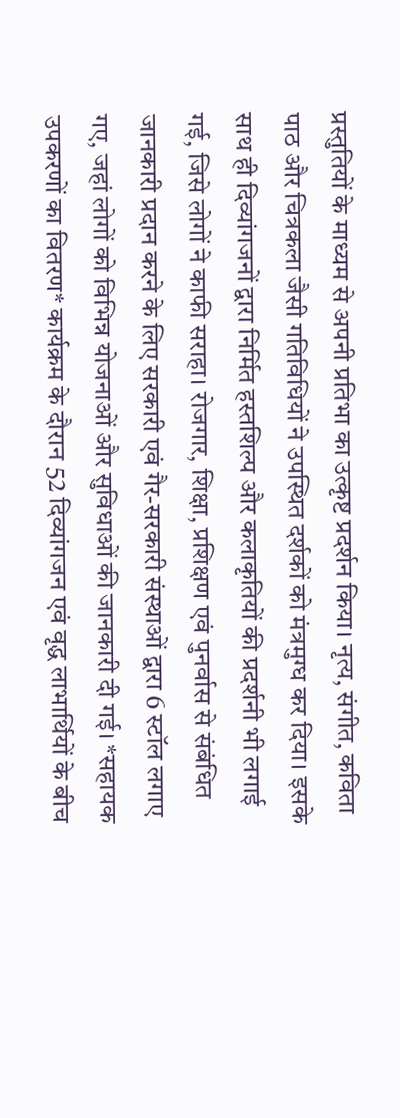प्रस्तुतियों के माध्यम से अपनी प्रतिभा का उत्कृष्ट प्रदर्शन किया। नृत्य, संगीत, कविता पाठ और चित्रकला जैसी गतिविधियों ने उपस्थित दर्शकों को मंत्रमुग्ध कर दिया। इसके साथ ही दिव्यांगजनों द्वारा निर्मित हस्तशिल्प और कलाकृतियों की प्रदर्शनी भी लगाई गई, जिसे लोगों ने काफी सराहा। रोजगार, शिक्षा, प्रशिक्षण एवं पुनर्वास से संबंधित जानकारी प्रदान करने के लिए सरकारी एवं गैर-सरकारी संस्थाओं द्वारा 6 स्टॉल लगाए गए, जहां लोगों को विभिन्न योजनाओं और सुविधाओं की जानकारी दी गई। *सहायक उपकरणों का वितरण* कार्यक्रम के दौरान 52 दिव्यांगजन एवं वृद्ध लाभार्थियों के बीच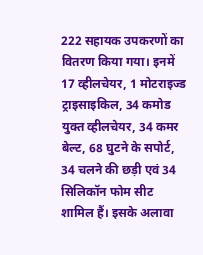222 सहायक उपकरणों का वितरण किया गया। इनमें 17 व्हीलचेयर, 1 मोटराइज्ड ट्राइसाइकिल, 34 कमोड युक्त व्हीलचेयर, 34 कमर बेल्ट, 68 घुटने के सपोर्ट, 34 चलने की छड़ी एवं 34 सिलिकॉन फोम सीट शामिल हैं। इसके अलावा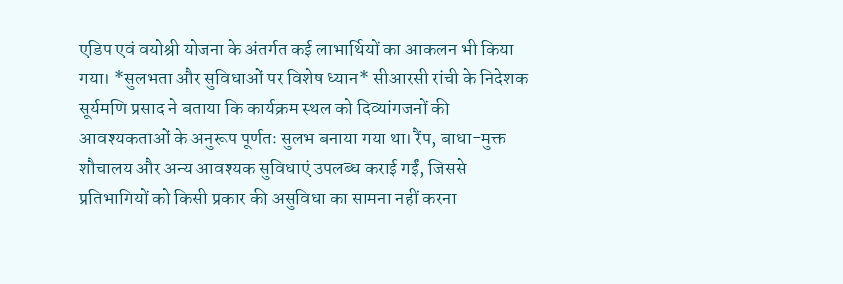एडिप एवं वयोश्री योजना के अंतर्गत कई लाभार्थियों का आकलन भी किया गया। *सुलभता और सुविधाओं पर विशेष ध्यान* सीआरसी रांची के निदेशक सूर्यमणि प्रसाद ने बताया कि कार्यक्रम स्थल को दिव्यांगजनों की आवश्यकताओं के अनुरूप पूर्णतः सुलभ बनाया गया था। रैंप, बाधा-मुक्त शौचालय और अन्य आवश्यक सुविधाएं उपलब्ध कराई गईं, जिससे प्रतिभागियों को किसी प्रकार की असुविधा का सामना नहीं करना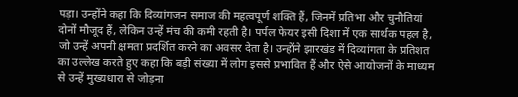पड़ा। उन्होंने कहा कि दिव्यांगजन समाज की महत्वपूर्ण शक्ति हैं, जिनमें प्रतिभा और चुनौतियां दोनों मौजूद हैं, लेकिन उन्हें मंच की कमी रहती है। पर्पल फेयर इसी दिशा में एक सार्थक पहल है, जो उन्हें अपनी क्षमता प्रदर्शित करने का अवसर देता है। उन्होंने झारखंड में दिव्यांगता के प्रतिशत का उल्लेख करते हुए कहा कि बड़ी संख्या में लोग इससे प्रभावित हैं और ऐसे आयोजनों के माध्यम से उन्हें मुख्यधारा से जोड़ना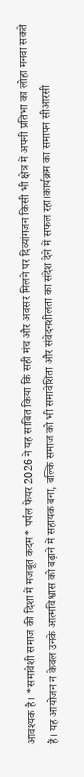आवश्यक है। *समावेशी समाज की दिशा में मजबूत कदम* पर्पल फेयर 2026 ने यह साबित किया कि सही मंच और अवसर मिलने पर दिव्यांगजन किसी भी क्षेत्र में अपनी प्रतिभा का लोहा मनवा सकते हैं। यह आयोजन न केवल उनके आत्मविश्वास को बढ़ाने में सहायक बना, बल्कि समाज को भी समावेशिता और संवेदनशीलता का संदेश देने में सफल रहा।कार्यक्रम का समापन सीआरसी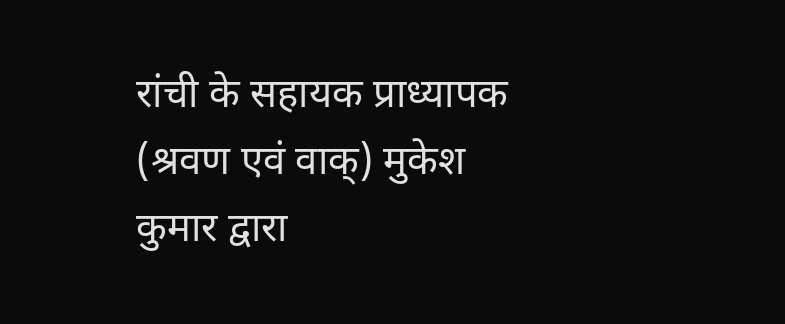रांची के सहायक प्राध्यापक (श्रवण एवं वाक्) मुकेश कुमार द्वारा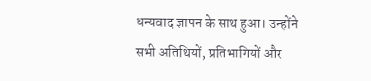धन्यवाद ज्ञापन के साथ हुआ। उन्होंने सभी अतिथियों, प्रतिभागियों और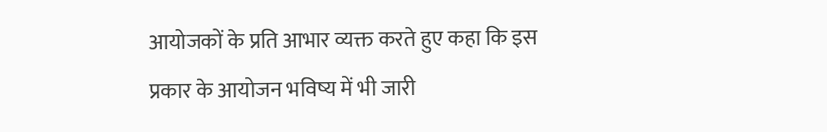आयोजकों के प्रति आभार व्यक्त करते हुए कहा कि इस प्रकार के आयोजन भविष्य में भी जारी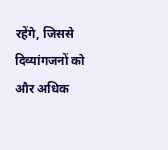रहेंगे, जिससे दिव्यांगजनों को और अधिक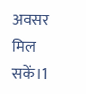अवसर मिल सकें।1